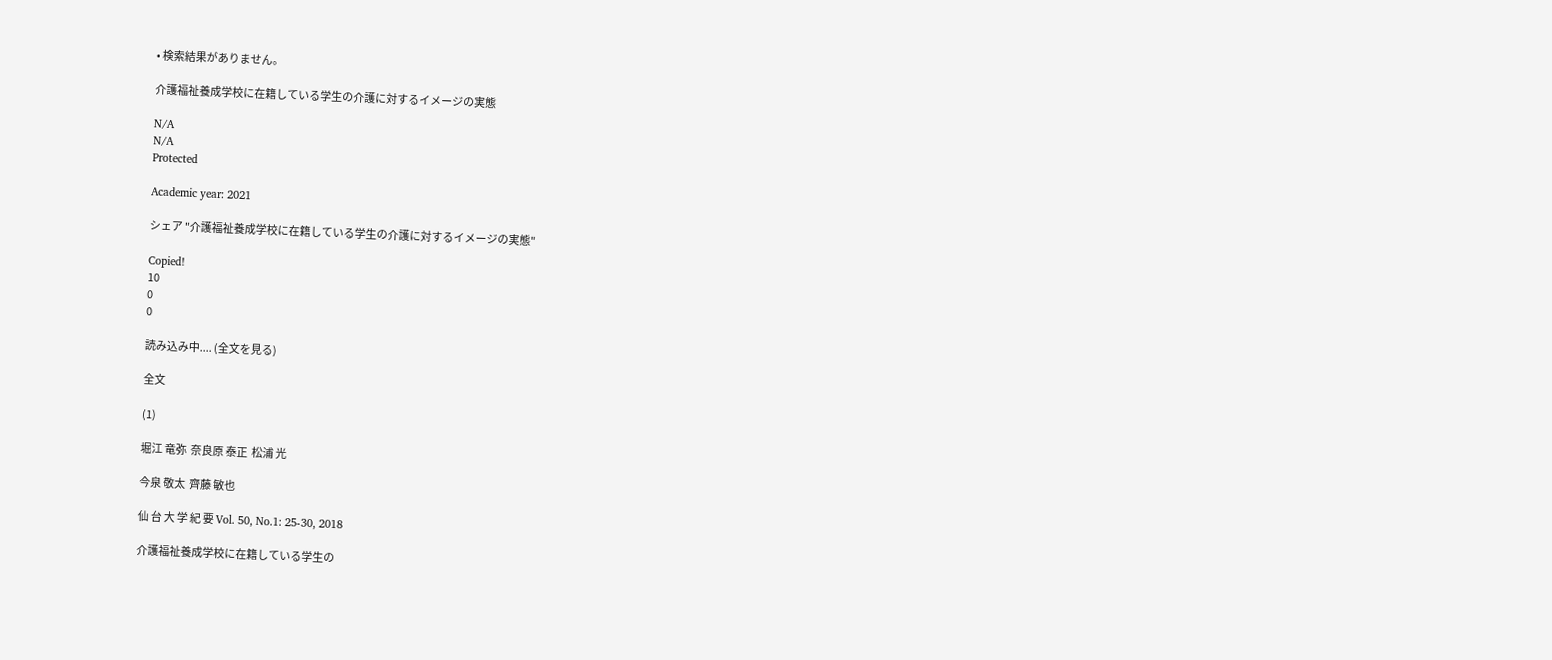• 検索結果がありません。

介護福祉養成学校に在籍している学生の介護に対するイメージの実態

N/A
N/A
Protected

Academic year: 2021

シェア "介護福祉養成学校に在籍している学生の介護に対するイメージの実態"

Copied!
10
0
0

読み込み中.... (全文を見る)

全文

(1)

堀江 竜弥  奈良原 泰正  松浦 光

今泉 敬太  齊藤 敏也

仙 台 大 学 紀 要 Vol. 50, No.1: 25-30, 2018

介護福祉養成学校に在籍している学生の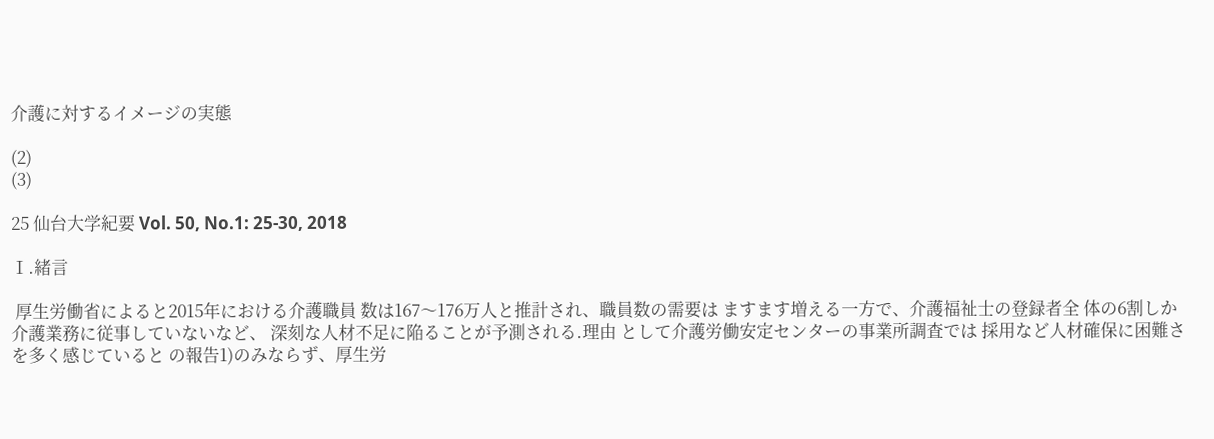介護に対するイメージの実態

(2)
(3)

25 仙台大学紀要 Vol. 50, No.1: 25-30, 2018

Ⅰ.緒言

 厚生労働省によると2015年における介護職員 数は167〜176万人と推計され、職員数の需要は ますます増える一方で、介護福祉士の登録者全 体の6割しか介護業務に従事していないなど、 深刻な人材不足に陥ることが予測される.理由 として介護労働安定センターの事業所調査では 採用など人材確保に困難さを多く感じていると の報告1)のみならず、厚生労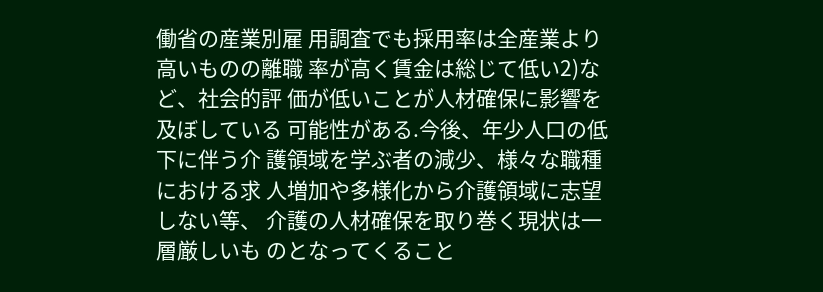働省の産業別雇 用調査でも採用率は全産業より高いものの離職 率が高く賃金は総じて低い2)など、社会的評 価が低いことが人材確保に影響を及ぼしている 可能性がある.今後、年少人口の低下に伴う介 護領域を学ぶ者の減少、様々な職種における求 人増加や多様化から介護領域に志望しない等、 介護の人材確保を取り巻く現状は一層厳しいも のとなってくること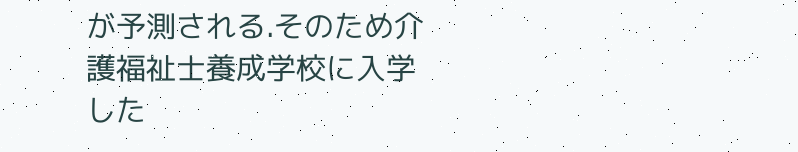が予測される.そのため介 護福祉士養成学校に入学した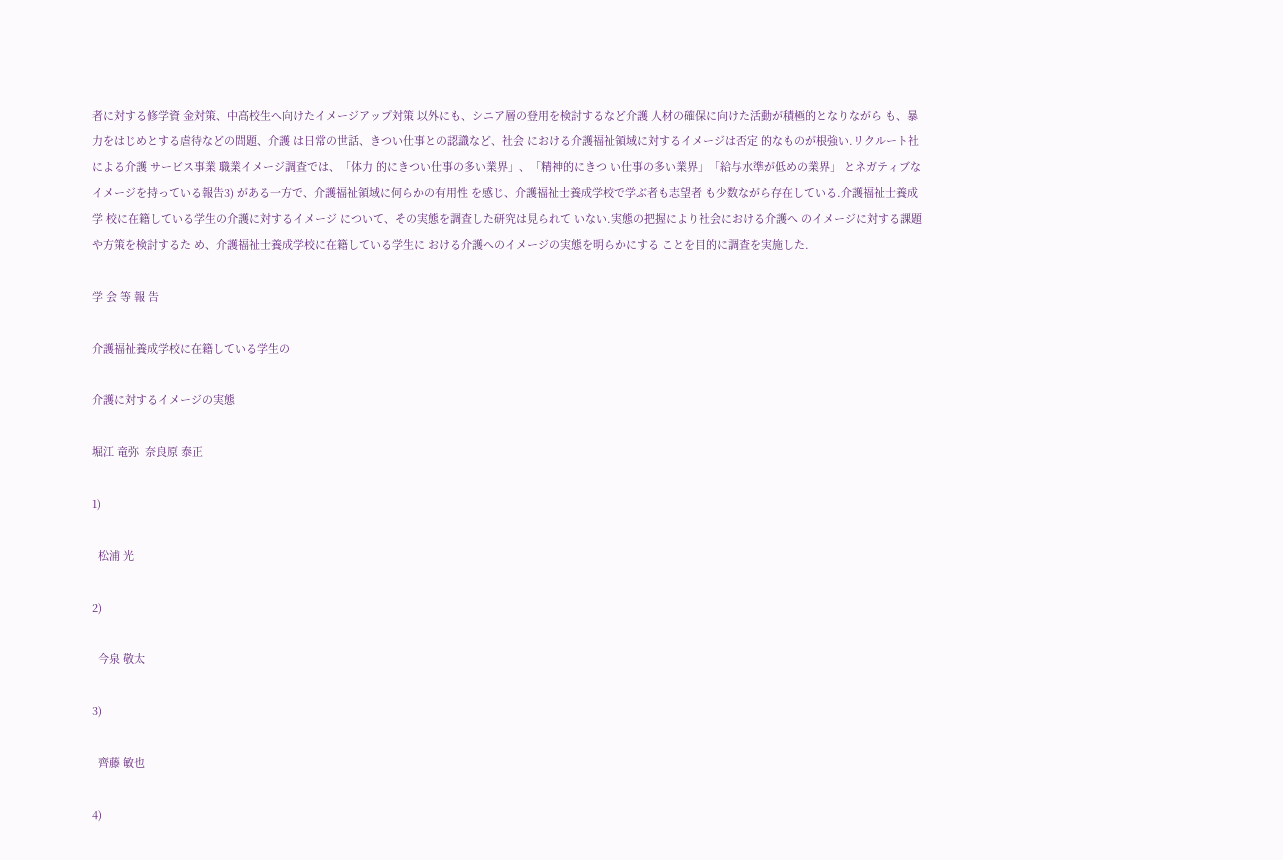者に対する修学資 金対策、中高校生へ向けたイメージアップ対策 以外にも、シニア層の登用を検討するなど介護 人材の確保に向けた活動が積極的となりながら も、暴力をはじめとする虐待などの問題、介護 は日常の世話、きつい仕事との認識など、社会 における介護福祉領域に対するイメージは否定 的なものが根強い.リクルート社による介護 サービス事業 職業イメージ調査では、「体力 的にきつい仕事の多い業界」、「精神的にきつ い仕事の多い業界」「給与水準が低めの業界」 とネガティブなイメージを持っている報告3) がある一方で、介護福祉領域に何らかの有用性 を感じ、介護福祉士養成学校で学ぶ者も志望者 も少数ながら存在している.介護福祉士養成学 校に在籍している学生の介護に対するイメージ について、その実態を調査した研究は見られて いない.実態の把握により社会における介護へ のイメージに対する課題や方策を検討するた め、介護福祉士養成学校に在籍している学生に おける介護へのイメージの実態を明らかにする ことを目的に調査を実施した.

学 会 等 報 告

介護福祉養成学校に在籍している学生の

介護に対するイメージの実態

堀江 竜弥  奈良原 泰正

1)

  松浦 光

2)

  今泉 敬太

3)

  齊藤 敏也

4)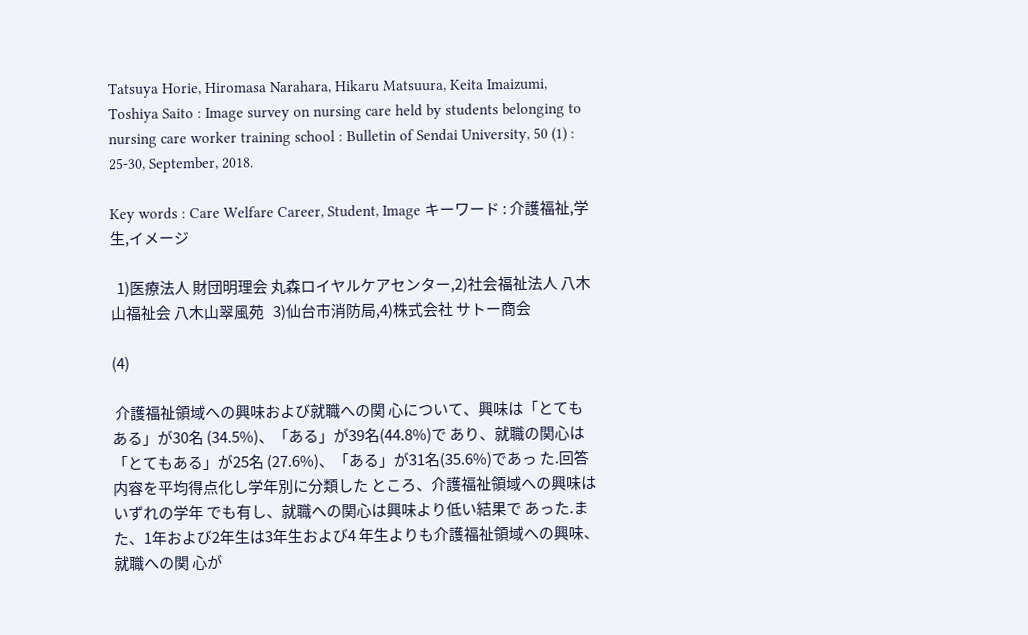Tatsuya Horie, Hiromasa Narahara, Hikaru Matsuura, Keita Imaizumi, Toshiya Saito : Image survey on nursing care held by students belonging to nursing care worker training school : Bulletin of Sendai University, 50 (1) : 25-30, September, 2018.

Key words : Care Welfare Career, Student, Image キーワード : 介護福祉,学生,イメージ

  1)医療法人 財団明理会 丸森ロイヤルケアセンター,2)社会福祉法人 八木山福祉会 八木山翠風苑   3)仙台市消防局,4)株式会社 サトー商会

(4)

 介護福祉領域への興味および就職への関 心について、興味は「とてもある」が30名 (34.5%)、「ある」が39名(44.8%)で あり、就職の関心は「とてもある」が25名 (27.6%)、「ある」が31名(35.6%)であっ た.回答内容を平均得点化し学年別に分類した ところ、介護福祉領域への興味はいずれの学年 でも有し、就職への関心は興味より低い結果で あった.また、1年および2年生は3年生および4 年生よりも介護福祉領域への興味、就職への関 心が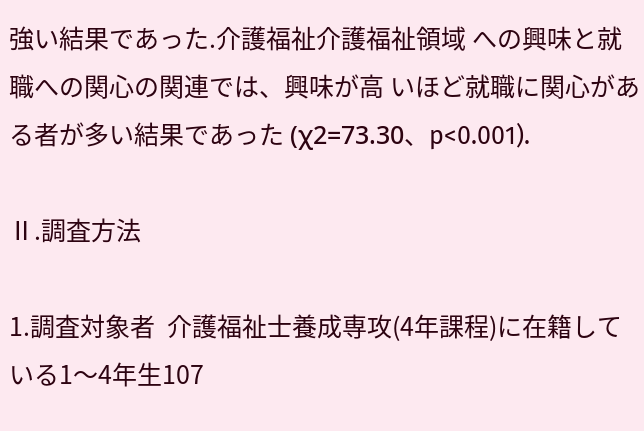強い結果であった.介護福祉介護福祉領域 への興味と就職への関心の関連では、興味が高 いほど就職に関心がある者が多い結果であった (χ2=73.30、p<0.001).

Ⅱ.調査方法

1.調査対象者  介護福祉士養成専攻(4年課程)に在籍して いる1〜4年生107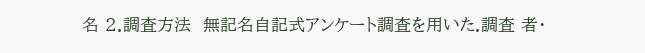名 2.調査方法  無記名自記式アンケート調査を用いた.調査 者・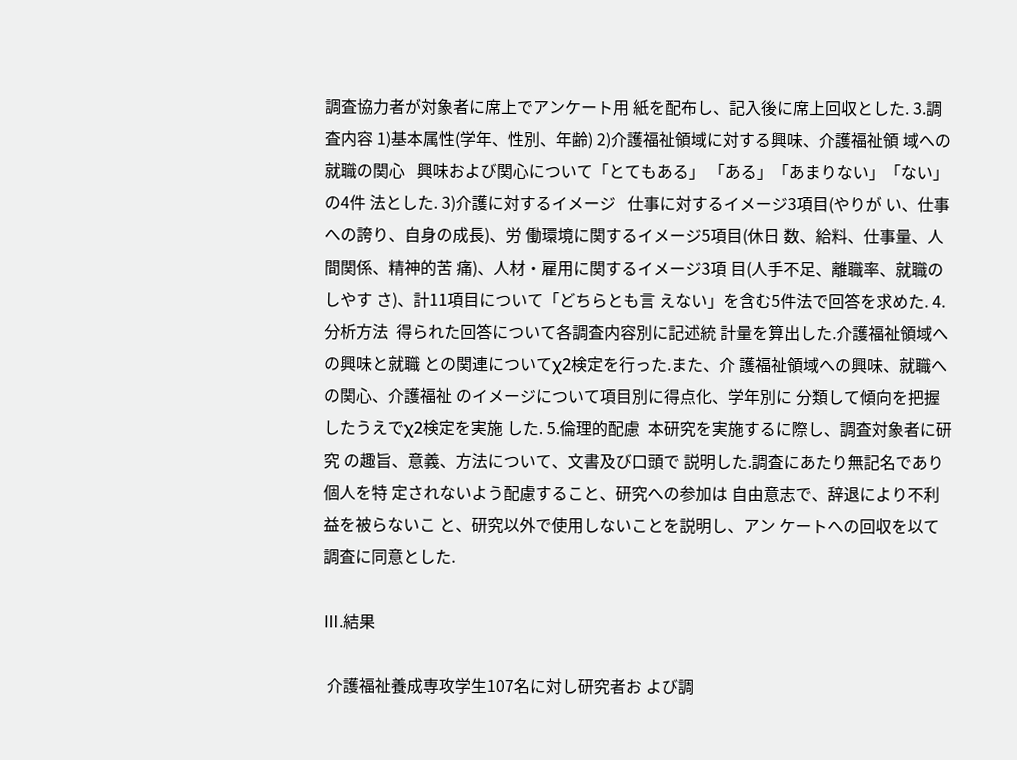調査協力者が対象者に席上でアンケート用 紙を配布し、記入後に席上回収とした. 3.調査内容 1)基本属性(学年、性別、年齢) 2)介護福祉領域に対する興味、介護福祉領 域への就職の関心   興味および関心について「とてもある」 「ある」「あまりない」「ない」の4件 法とした. 3)介護に対するイメージ   仕事に対するイメージ3項目(やりが い、仕事への誇り、自身の成長)、労 働環境に関するイメージ5項目(休日 数、給料、仕事量、人間関係、精神的苦 痛)、人材・雇用に関するイメージ3項 目(人手不足、離職率、就職のしやす さ)、計11項目について「どちらとも言 えない」を含む5件法で回答を求めた. 4.分析方法  得られた回答について各調査内容別に記述統 計量を算出した.介護福祉領域への興味と就職 との関連についてχ2検定を行った.また、介 護福祉領域への興味、就職への関心、介護福祉 のイメージについて項目別に得点化、学年別に 分類して傾向を把握したうえでχ2検定を実施 した. 5.倫理的配慮  本研究を実施するに際し、調査対象者に研究 の趣旨、意義、方法について、文書及び口頭で 説明した.調査にあたり無記名であり個人を特 定されないよう配慮すること、研究への参加は 自由意志で、辞退により不利益を被らないこ と、研究以外で使用しないことを説明し、アン ケートへの回収を以て調査に同意とした.

Ⅲ.結果

 介護福祉養成専攻学生107名に対し研究者お よび調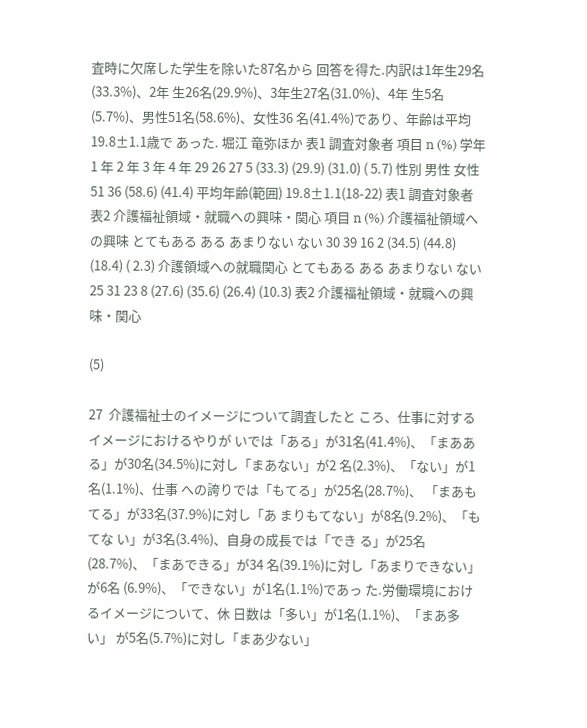査時に欠席した学生を除いた87名から 回答を得た.内訳は1年生29名(33.3%)、2年 生26名(29.9%)、3年生27名(31.0%)、4年 生5名(5.7%)、男性51名(58.6%)、女性36 名(41.4%)であり、年齢は平均19.8±1.1歳で あった. 堀江 竜弥ほか 表1 調査対象者 項目 n (%) 学年 1 年 2 年 3 年 4 年 29 26 27 5 (33.3) (29.9) (31.0) ( 5.7) 性別 男性 女性 51 36 (58.6) (41.4) 平均年齢(範囲) 19.8±1.1(18-22) 表1 調査対象者 表2 介護福祉領域・就職への興味・関心 項目 n (%) 介護福祉領域への興味 とてもある ある あまりない ない 30 39 16 2 (34.5) (44.8) (18.4) ( 2.3) 介護領域への就職関心 とてもある ある あまりない ない 25 31 23 8 (27.6) (35.6) (26.4) (10.3) 表2 介護福祉領域・就職への興味・関心

(5)

27  介護福祉士のイメージについて調査したと ころ、仕事に対するイメージにおけるやりが いでは「ある」が31名(41.4%)、「まああ る」が30名(34.5%)に対し「まあない」が2 名(2.3%)、「ない」が1名(1.1%)、仕事 への誇りでは「もてる」が25名(28.7%)、 「まあもてる」が33名(37.9%)に対し「あ まりもてない」が8名(9.2%)、「もてな い」が3名(3.4%)、自身の成長では「でき る」が25名(28.7%)、「まあできる」が34 名(39.1%)に対し「あまりできない」が6名 (6.9%)、「できない」が1名(1.1%)であっ た.労働環境におけるイメージについて、休 日数は「多い」が1名(1.1%)、「まあ多い」 が5名(5.7%)に対し「まあ少ない」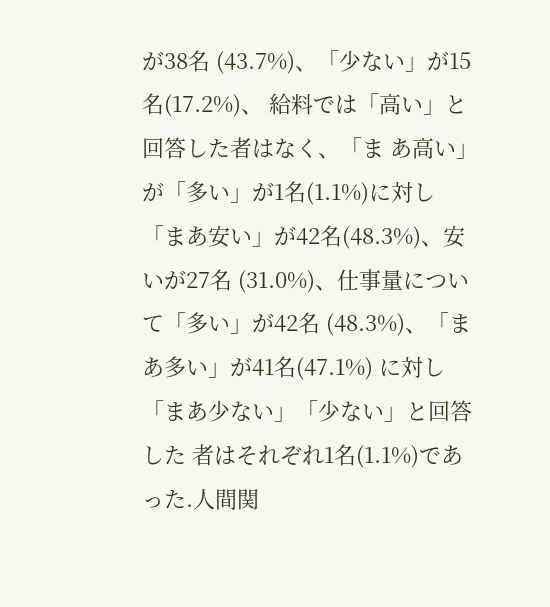が38名 (43.7%)、「少ない」が15名(17.2%)、 給料では「高い」と回答した者はなく、「ま あ高い」が「多い」が1名(1.1%)に対し 「まあ安い」が42名(48.3%)、安いが27名 (31.0%)、仕事量について「多い」が42名 (48.3%)、「まあ多い」が41名(47.1%) に対し「まあ少ない」「少ない」と回答した 者はそれぞれ1名(1.1%)であった.人間関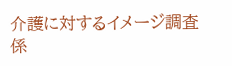介護に対するイメージ調査 係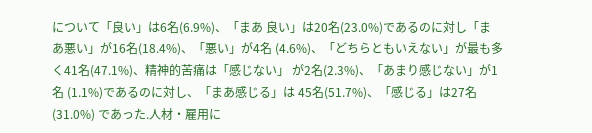について「良い」は6名(6.9%)、「まあ 良い」は20名(23.0%)であるのに対し「ま あ悪い」が16名(18.4%)、「悪い」が4名 (4.6%)、「どちらともいえない」が最も多 く41名(47.1%)、精神的苦痛は「感じない」 が2名(2.3%)、「あまり感じない」が1名 (1.1%)であるのに対し、「まあ感じる」は 45名(51.7%)、「感じる」は27名(31.0%) であった.人材・雇用に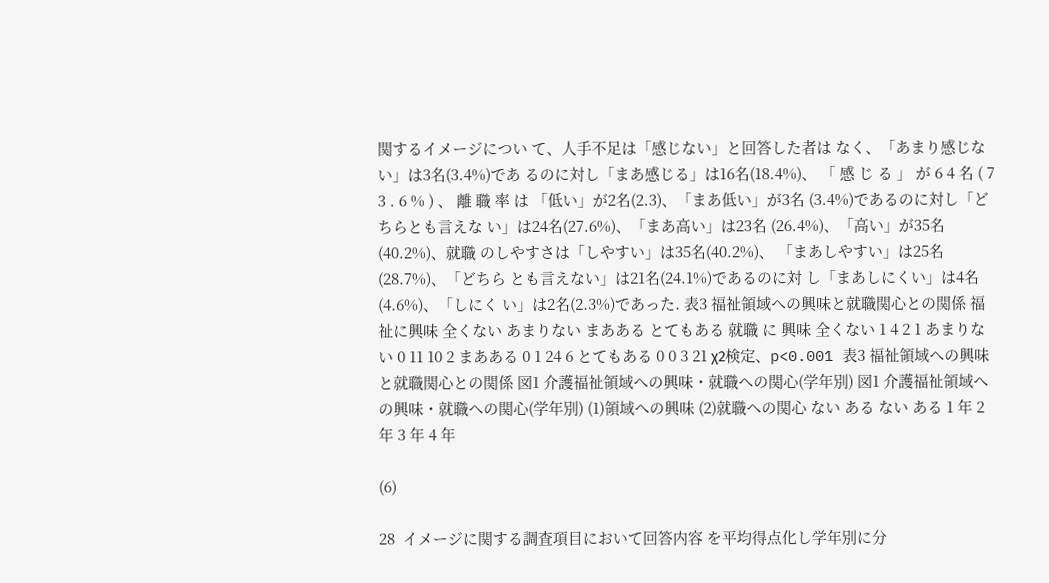関するイメージについ て、人手不足は「感じない」と回答した者は なく、「あまり感じない」は3名(3.4%)であ るのに対し「まあ感じる」は16名(18.4%)、 「 感 じ る 」 が 6 4 名 ( 7 3 . 6 % ) 、 離 職 率 は 「低い」が2名(2.3)、「まあ低い」が3名 (3.4%)であるのに対し「どちらとも言えな い」は24名(27.6%)、「まあ高い」は23名 (26.4%)、「高い」が35名(40.2%)、就職 のしやすさは「しやすい」は35名(40.2%)、 「まあしやすい」は25名(28.7%)、「どちら とも言えない」は21名(24.1%)であるのに対 し「まあしにくい」は4名(4.6%)、「しにく い」は2名(2.3%)であった. 表3 福祉領域への興味と就職関心との関係 福祉に興味 全くない あまりない まあある とてもある 就職 に 興味 全くない 1 4 2 1 あまりない 0 11 10 2 まあある 0 1 24 6 とてもある 0 0 3 21 χ2検定、p<0.001 表3 福祉領域への興味と就職関心との関係 図1 介護福祉領域への興味・就職への関心(学年別) 図1 介護福祉領域への興味・就職への関心(学年別) (1)領域への興味 (2)就職への関心 ない ある ない ある 1 年 2 年 3 年 4 年

(6)

28  イメージに関する調査項目において回答内容 を平均得点化し学年別に分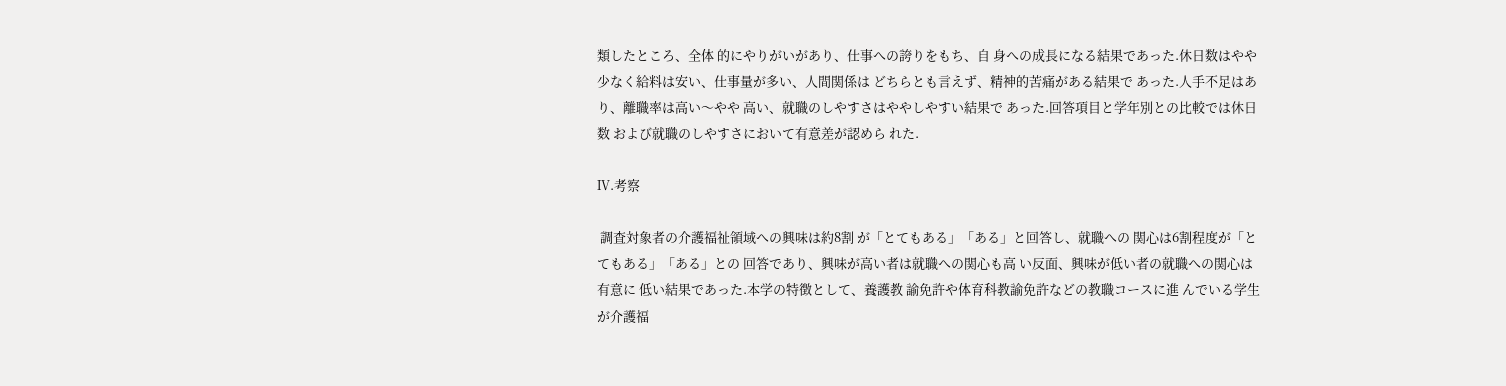類したところ、全体 的にやりがいがあり、仕事への誇りをもち、自 身への成長になる結果であった.休日数はやや 少なく給料は安い、仕事量が多い、人間関係は どちらとも言えず、精神的苦痛がある結果で あった.人手不足はあり、離職率は高い〜やや 高い、就職のしやすさはややしやすい結果で あった.回答項目と学年別との比較では休日数 および就職のしやすさにおいて有意差が認めら れた.

Ⅳ.考察

 調査対象者の介護福祉領域への興味は約8割 が「とてもある」「ある」と回答し、就職への 関心は6割程度が「とてもある」「ある」との 回答であり、興味が高い者は就職への関心も高 い反面、興味が低い者の就職への関心は有意に 低い結果であった.本学の特徴として、養護教 諭免許や体育科教諭免許などの教職コースに進 んでいる学生が介護福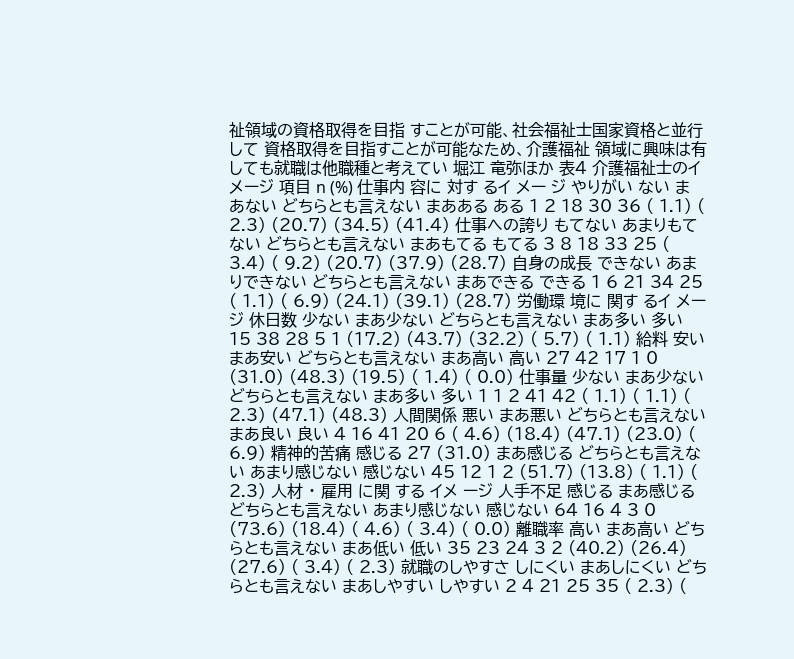祉領域の資格取得を目指 すことが可能、社会福祉士国家資格と並行して 資格取得を目指すことが可能なため、介護福祉 領域に興味は有しても就職は他職種と考えてい 堀江 竜弥ほか 表4 介護福祉士のイメージ 項目 n (%) 仕事内 容に 対す るイ メー ジ やりがい ない まあない どちらとも言えない まあある ある 1 2 18 30 36 ( 1.1) ( 2.3) (20.7) (34.5) (41.4) 仕事への誇り もてない あまりもてない どちらとも言えない まあもてる もてる 3 8 18 33 25 ( 3.4) ( 9.2) (20.7) (37.9) (28.7) 自身の成長 できない あまりできない どちらとも言えない まあできる できる 1 6 21 34 25 ( 1.1) ( 6.9) (24.1) (39.1) (28.7) 労働環 境に 関す るイ メー ジ 休日数 少ない まあ少ない どちらとも言えない まあ多い 多い 15 38 28 5 1 (17.2) (43.7) (32.2) ( 5.7) ( 1.1) 給料 安い まあ安い どちらとも言えない まあ高い 高い 27 42 17 1 0 (31.0) (48.3) (19.5) ( 1.4) ( 0.0) 仕事量 少ない まあ少ない どちらとも言えない まあ多い 多い 1 1 2 41 42 ( 1.1) ( 1.1) ( 2.3) (47.1) (48.3) 人間関係 悪い まあ悪い どちらとも言えない まあ良い 良い 4 16 41 20 6 ( 4.6) (18.4) (47.1) (23.0) ( 6.9) 精神的苦痛 感じる 27 (31.0) まあ感じる どちらとも言えない あまり感じない 感じない 45 12 1 2 (51.7) (13.8) ( 1.1) ( 2.3) 人材 ・ 雇用 に関 する イメ ージ 人手不足 感じる まあ感じる どちらとも言えない あまり感じない 感じない 64 16 4 3 0 (73.6) (18.4) ( 4.6) ( 3.4) ( 0.0) 離職率 高い まあ高い どちらとも言えない まあ低い 低い 35 23 24 3 2 (40.2) (26.4) (27.6) ( 3.4) ( 2.3) 就職のしやすさ しにくい まあしにくい どちらとも言えない まあしやすい しやすい 2 4 21 25 35 ( 2.3) (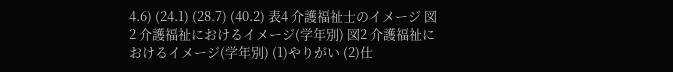4.6) (24.1) (28.7) (40.2) 表4 介護福祉士のイメージ 図2 介護福祉におけるイメージ(学年別) 図2 介護福祉におけるイメージ(学年別) (1)やりがい (2)仕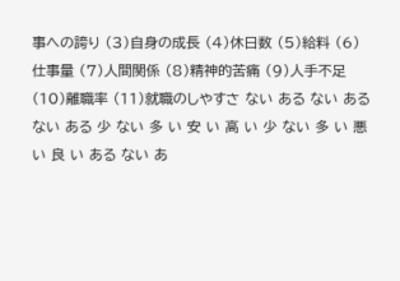事への誇り (3)自身の成長 (4)休日数 (5)給料 (6)仕事量 (7)人間関係 (8)精神的苦痛 (9)人手不足 (10)離職率 (11)就職のしやすさ ない ある ない ある ない ある 少 ない 多 い 安 い 高 い 少 ない 多 い 悪 い 良 い ある ない あ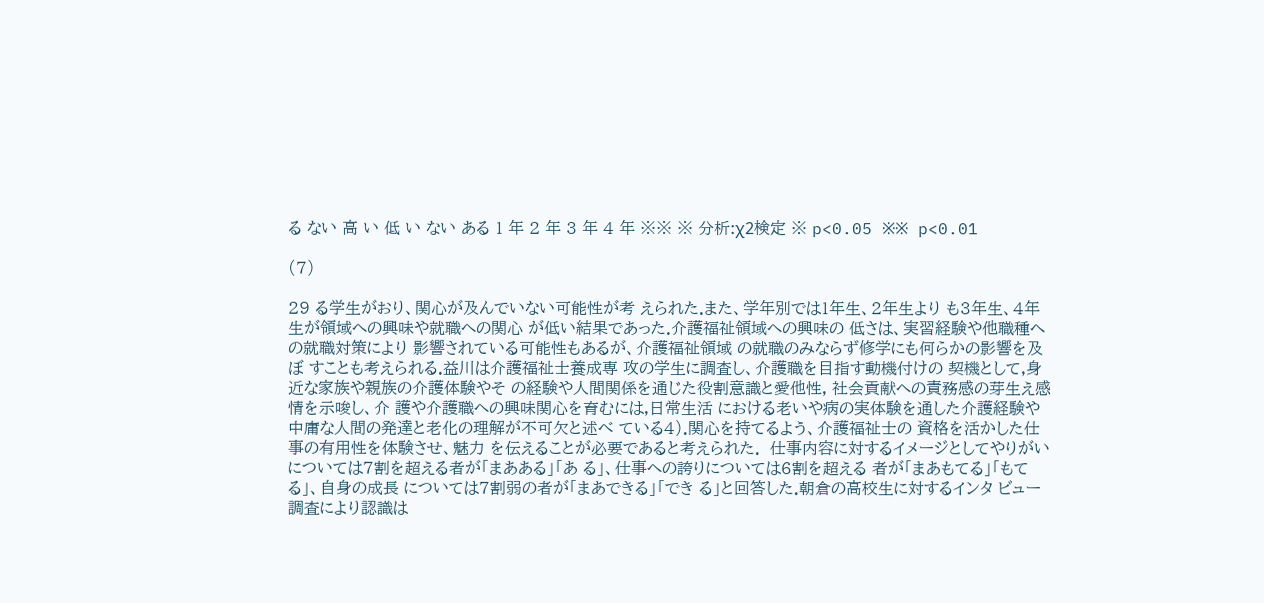る ない 高 い 低 い ない ある 1 年 2 年 3 年 4 年 ※※ ※ 分析:χ2検定 ※ p<0.05 ※※ p<0.01

(7)

29 る学生がおり、関心が及んでいない可能性が考 えられた.また、学年別では1年生、2年生より も3年生、4年生が領域への興味や就職への関心 が低い結果であった.介護福祉領域への興味の 低さは、実習経験や他職種への就職対策により 影響されている可能性もあるが、介護福祉領域 の就職のみならず修学にも何らかの影響を及ぼ すことも考えられる.益川は介護福祉士養成専 攻の学生に調査し、介護職を目指す動機付けの 契機として,身近な家族や親族の介護体験やそ の経験や人間関係を通じた役割意識と愛他性, 社会貢献への責務感の芽生え感情を示唆し、介 護や介護職への興味関心を育むには,日常生活 における老いや病の実体験を通した介護経験や 中庸な人間の発達と老化の理解が不可欠と述べ ている4).関心を持てるよう、介護福祉士の 資格を活かした仕事の有用性を体験させ、魅力 を伝えることが必要であると考えられた.  仕事内容に対するイメージとしてやりがい については7割を超える者が「まあある」「あ る」、仕事への誇りについては6割を超える 者が「まあもてる」「もてる」、自身の成長 については7割弱の者が「まあできる」「でき る」と回答した.朝倉の高校生に対するインタ ビュー調査により認識は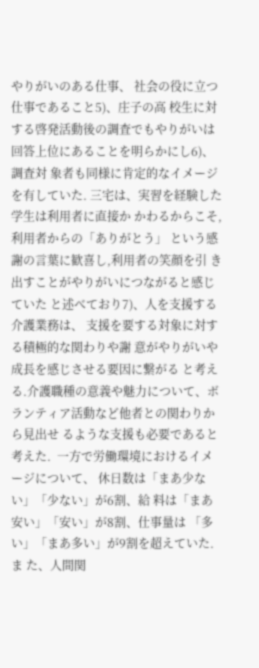やりがいのある仕事、 社会の役に立つ仕事であること5)、庄子の高 校生に対する啓発活動後の調査でもやりがいは 回答上位にあることを明らかにし6)、調査対 象者も同様に肯定的なイメージを有していた. 三宅は、実習を経験した学生は利用者に直接か かわるからこそ,利用者からの「ありがとう」 という感謝の言葉に歓喜し,利用者の笑顔を引 き出すことがやりがいにつながると感じていた と述べており7)、人を支援する介護業務は、 支援を要する対象に対する積極的な関わりや謝 意がやりがいや成長を感じさせる要因に繋がる と考える.介護職種の意義や魅力について、ボ ランティア活動など他者との関わりから見出せ るような支援も必要であると考えた.  一方で労働環境におけるイメージについて、 休日数は「まあ少ない」「少ない」が6割、給 料は「まあ安い」「安い」が8割、仕事量は 「多い」「まあ多い」が9割を超えていた.ま た、人間関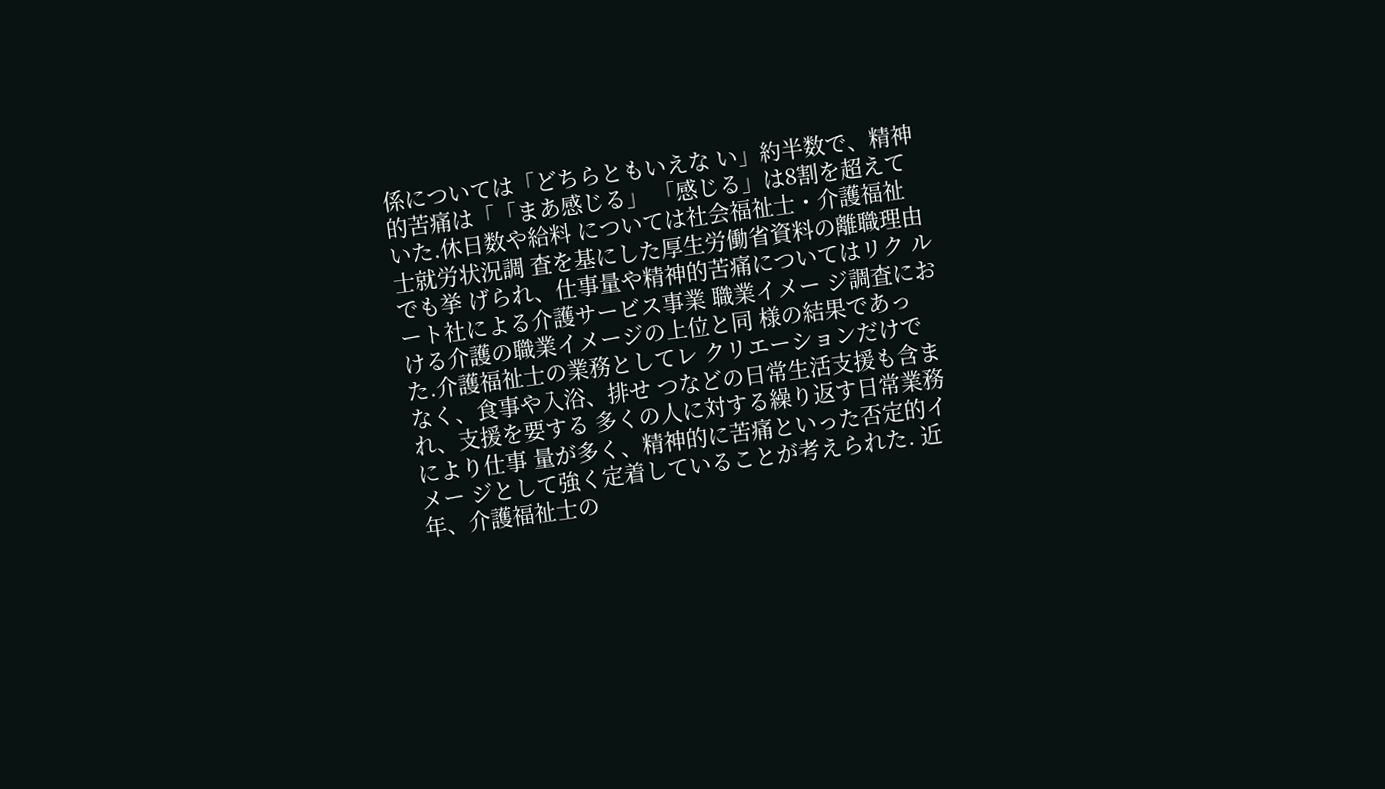係については「どちらともいえな い」約半数で、精神的苦痛は「「まあ感じる」 「感じる」は8割を超えていた.休日数や給料 については社会福祉士・介護福祉士就労状況調 査を基にした厚生労働省資料の離職理由でも挙 げられ、仕事量や精神的苦痛についてはリク ルート社による介護サービス事業 職業イメー ジ調査における介護の職業イメージの上位と同 様の結果であった.介護福祉士の業務としてレ クリエーションだけでなく、食事や入浴、排せ つなどの日常生活支援も含まれ、支援を要する 多くの人に対する繰り返す日常業務により仕事 量が多く、精神的に苦痛といった否定的イメー ジとして強く定着していることが考えられた. 近年、介護福祉士の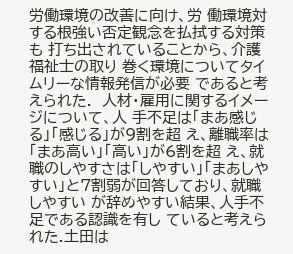労働環境の改善に向け、労 働環境対する根強い否定観念を払拭する対策も 打ち出されていることから、介護福祉士の取り 巻く環境についてタイムリーな情報発信が必要 であると考えられた.  人材・雇用に関するイメージについて、人 手不足は「まあ感じる」「感じる」が9割を超 え、離職率は「まあ高い」「高い」が6割を超 え、就職のしやすさは「しやすい」「まあしや すい」と7割弱が回答しており、就職しやすい が辞めやすい結果、人手不足である認識を有し ていると考えられた.土田は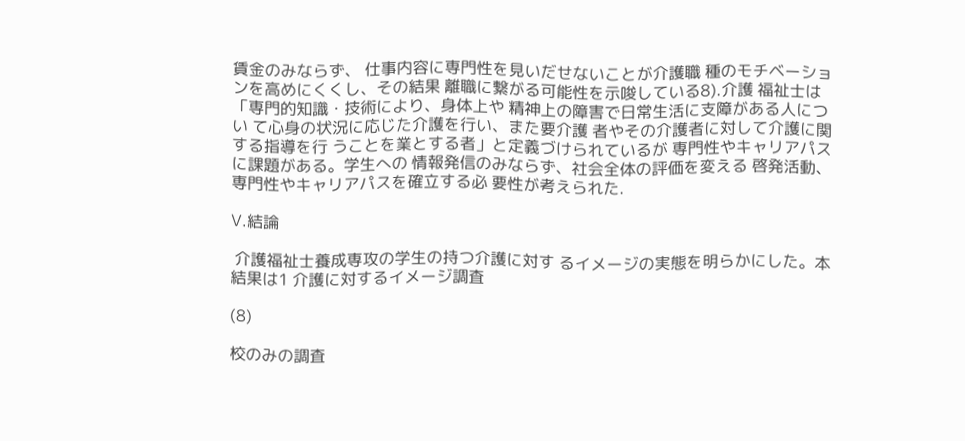賃金のみならず、 仕事内容に専門性を見いだせないことが介護職 種のモチベーションを高めにくくし、その結果 離職に繋がる可能性を示唆している8).介護 福祉士は「専門的知識・技術により、身体上や 精神上の障害で日常生活に支障がある人につい て心身の状況に応じた介護を行い、また要介護 者やその介護者に対して介護に関する指導を行 うことを業とする者」と定義づけられているが 専門性やキャリアパスに課題がある。学生への 情報発信のみならず、社会全体の評価を変える 啓発活動、専門性やキャリアパスを確立する必 要性が考えられた.

Ⅴ.結論

 介護福祉士養成専攻の学生の持つ介護に対す るイメージの実態を明らかにした。本結果は1 介護に対するイメージ調査

(8)

校のみの調査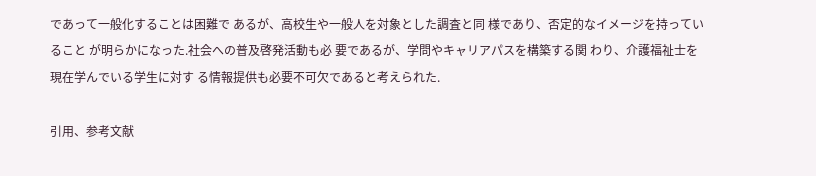であって一般化することは困難で あるが、高校生や一般人を対象とした調査と同 様であり、否定的なイメージを持っていること が明らかになった.社会への普及啓発活動も必 要であるが、学問やキャリアパスを構築する関 わり、介護福祉士を現在学んでいる学生に対す る情報提供も必要不可欠であると考えられた.

引用、参考文献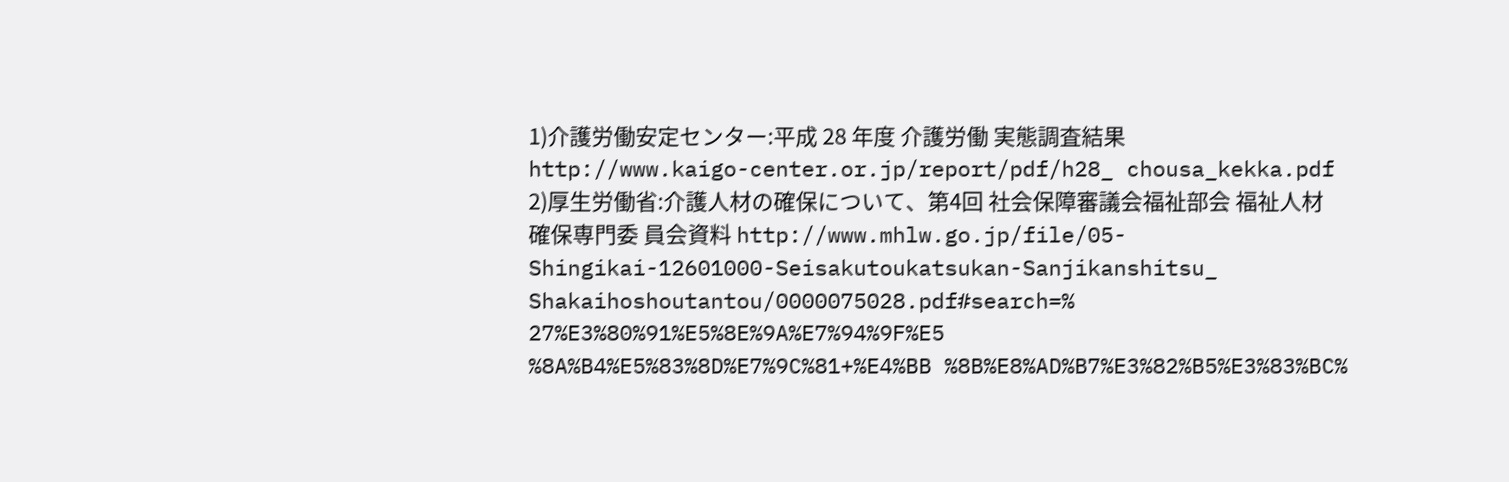1)介護労働安定センター:平成 28 年度 介護労働 実態調査結果 http://www.kaigo-center.or.jp/report/pdf/h28_ chousa_kekka.pdf 2)厚生労働省:介護人材の確保について、第4回 社会保障審議会福祉部会 福祉人材確保専門委 員会資料 http://www.mhlw.go.jp/file/05-Shingikai-12601000-Seisakutoukatsukan-Sanjikanshitsu_ Shakaihoshoutantou/0000075028.pdf#search=% 27%E3%80%91%E5%8E%9A%E7%94%9F%E5 %8A%B4%E5%83%8D%E7%9C%81+%E4%BB %8B%E8%AD%B7%E3%82%B5%E3%83%BC%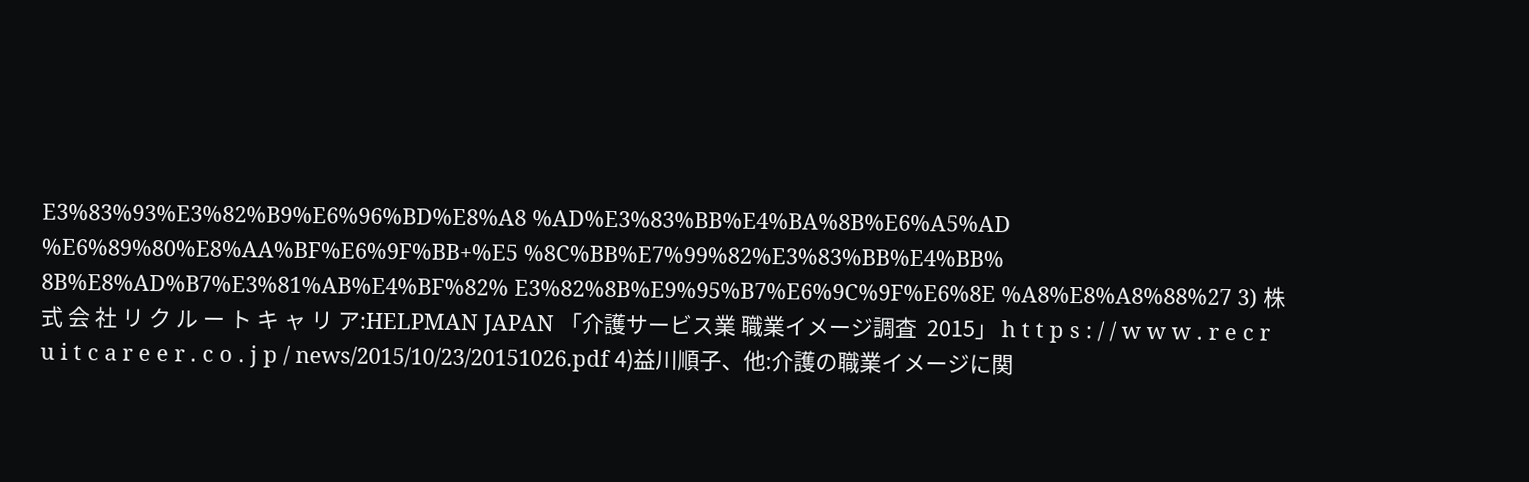E3%83%93%E3%82%B9%E6%96%BD%E8%A8 %AD%E3%83%BB%E4%BA%8B%E6%A5%AD %E6%89%80%E8%AA%BF%E6%9F%BB+%E5 %8C%BB%E7%99%82%E3%83%BB%E4%BB% 8B%E8%AD%B7%E3%81%AB%E4%BF%82% E3%82%8B%E9%95%B7%E6%9C%9F%E6%8E %A8%E8%A8%88%27 3) 株 式 会 社 リ ク ル ー ト キ ャ リ ア:HELPMAN JAPAN 「介護サービス業 職業イメージ調査  2015」 h t t p s : / / w w w . r e c r u i t c a r e e r . c o . j p / news/2015/10/23/20151026.pdf 4)益川順子、他:介護の職業イメージに関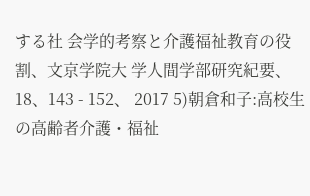する社 会学的考察と介護福祉教育の役割、文京学院大 学人間学部研究紀要、18、143 - 152、 2017 5)朝倉和子:高校生の高齢者介護・福祉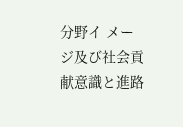分野イ メージ及び社会貢献意識と進路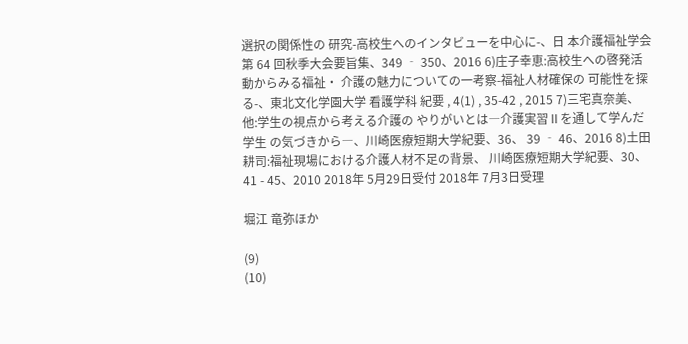選択の関係性の 研究-高校生へのインタビューを中心に-、日 本介護福祉学会 第 64 回秋季大会要旨集、349 ‐ 350、2016 6)庄子幸恵:高校生への啓発活動からみる福祉・ 介護の魅力についての一考察-福祉人材確保の 可能性を探る-、東北文化学園大学 看護学科 紀要 , 4(1) , 35-42 , 2015 7)三宅真奈美、他:学生の視点から考える介護の やりがいとは―介護実習Ⅱを通して学んだ学生 の気づきから―、川崎医療短期大学紀要、36、 39 ‐ 46、2016 8)土田耕司:福祉現場における介護人材不足の背景、 川崎医療短期大学紀要、30、41 - 45、2010 2018年 5月29日受付 2018年 7月3日受理

堀江 竜弥ほか

(9)
(10)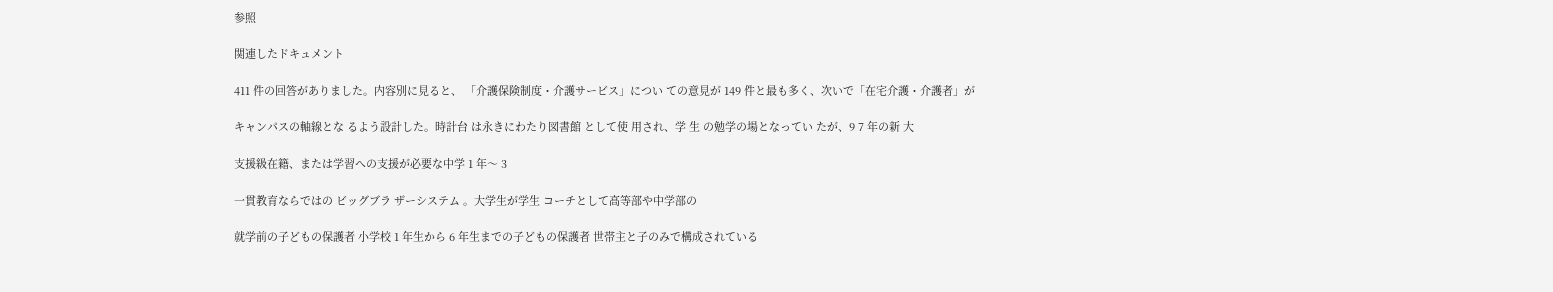参照

関連したドキュメント

411 件の回答がありました。内容別に見ると、 「介護保険制度・介護サービス」につい ての意見が 149 件と最も多く、次いで「在宅介護・介護者」が

キャンパスの軸線とな るよう設計した。時計台 は永きにわたり図書館 として使 用され、学 生 の勉学の場となってい たが、9 7 年の新 大

支援級在籍、または学習への支援が必要な中学 1 年〜 3

一貫教育ならではの ビッグブラ ザーシステム 。大学生が学生 コーチとして高等部や中学部の

就学前の子どもの保護者 小学校 1 年生から 6 年生までの子どもの保護者 世帯主と子のみで構成されている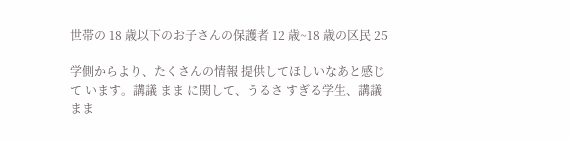世帯の 18 歳以下のお子さんの保護者 12 歳~18 歳の区民 25

学側からより、たくさんの情報 提供してほしいなあと感じて います。講議 まま に関して、うるさ すぎる学生、講議 まま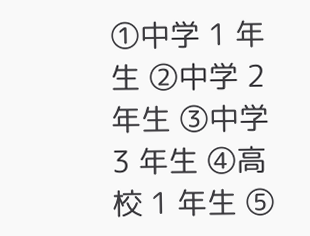①中学 1 年生 ②中学 2 年生 ③中学 3 年生 ④高校 1 年生 ⑤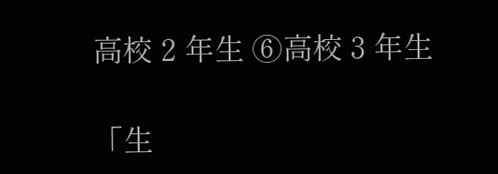高校 2 年生 ⑥高校 3 年生

「生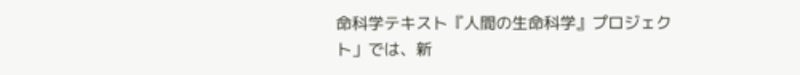命科学テキスト『人間の生命科学』プロジェクト」では、新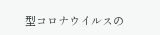型コロナウイルスの